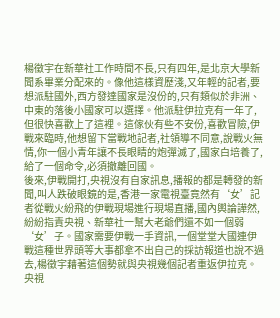楊徵宇在新華社工作時間不長,只有四年,是北京大學新聞系畢業分配來的。像他這樣資歷淺,又年輕的記者,要想派駐國外,西方發達國家是沒份的,只有類似於非洲、中東的落後小國家可以選擇。他派駐伊拉克有一年了,但很快喜歡上了這裡。這傢伙有些不安份,喜歡冒險,伊戰來臨時,他想留下當戰地記者,社領導不同意,說戰火無情,你一個小青年讓不長眼睛的炮彈滅了,國家白培養了,給了一個命令,必須撤離回國。
後來,伊戰開打,央視沒有自家訊息,播報的都是轉發的新聞,叫人跌破眼鏡的是,香港一家電視臺竟然有‘女’記者從戰火紛飛的伊戰現場進行現場直播,國內輿論譁然,紛紛指責央視、新華社一幫大老爺們還不如一個弱‘女’子。國家需要伊戰一手資訊,一個堂堂大國連伊戰這種世界頭等大事都拿不出自己的採訪報道也說不過去,楊徵宇藉著這個勢就與央視幾個記者重返伊拉克。央視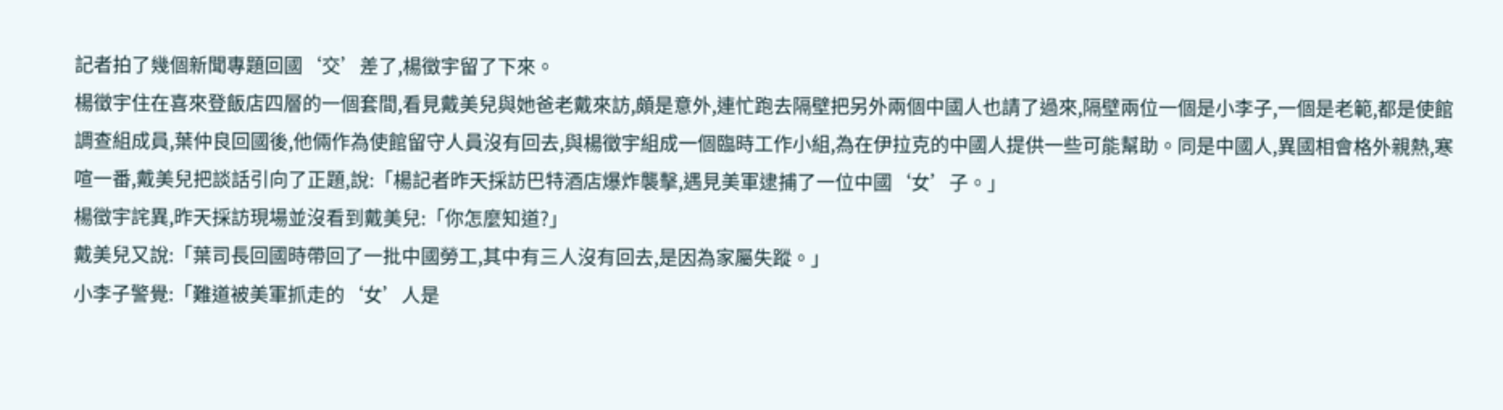記者拍了幾個新聞專題回國‘交’差了,楊徵宇留了下來。
楊徵宇住在喜來登飯店四層的一個套間,看見戴美兒與她爸老戴來訪,頗是意外,連忙跑去隔壁把另外兩個中國人也請了過來,隔壁兩位一個是小李子,一個是老範,都是使館調查組成員,葉仲良回國後,他倆作為使館留守人員沒有回去,與楊徵宇組成一個臨時工作小組,為在伊拉克的中國人提供一些可能幫助。同是中國人,異國相會格外親熱,寒喧一番,戴美兒把談話引向了正題,說:「楊記者昨天採訪巴特酒店爆炸襲擊,遇見美軍逮捕了一位中國‘女’子。」
楊徵宇詫異,昨天採訪現場並沒看到戴美兒:「你怎麼知道?」
戴美兒又說:「葉司長回國時帶回了一批中國勞工,其中有三人沒有回去,是因為家屬失蹤。」
小李子警覺:「難道被美軍抓走的‘女’人是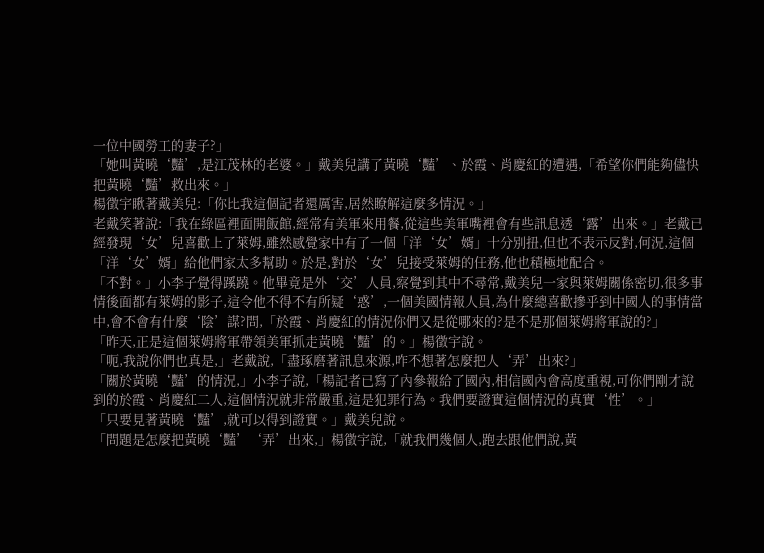一位中國勞工的妻子?」
「她叫黃曉‘豔’,是江茂林的老婆。」戴美兒講了黃曉‘豔’、於霞、肖慶紅的遭遇,「希望你們能夠儘快把黃曉‘豔’救出來。」
楊徵宇瞅著戴美兒:「你比我這個記者還厲害,居然瞭解這麼多情況。」
老戴笑著說:「我在綠區裡面開飯館,經常有美軍來用餐,從這些美軍嘴裡會有些訊息透‘露’出來。」老戴已經發現‘女’兒喜歡上了萊姆,雖然感覺家中有了一個「洋‘女’婿」十分別扭,但也不表示反對,何況,這個「洋‘女’婿」給他們家太多幫助。於是,對於‘女’兒接受萊姆的任務,他也積極地配合。
「不對。」小李子覺得蹊蹺。他畢竟是外‘交’人員,察覺到其中不尋常,戴美兒一家與萊姆關係密切,很多事情後面都有萊姆的影子,這令他不得不有所疑‘惑’,一個美國情報人員,為什麼總喜歡摻乎到中國人的事情當中,會不會有什麼‘陰’謀?問,「於霞、肖慶紅的情況你們又是從哪來的?是不是那個萊姆將軍說的?」
「昨天,正是這個萊姆將軍帶領美軍抓走黃曉‘豔’的。」楊徵宇說。
「呃,我說你們也真是,」老戴說,「盡琢磨著訊息來源,咋不想著怎麼把人‘弄’出來?」
「關於黃曉‘豔’的情況,」小李子說,「楊記者已寫了內參報給了國內,相信國內會高度重視,可你們剛才說到的於霞、肖慶紅二人,這個情況就非常嚴重,這是犯罪行為。我們要證實這個情況的真實‘性’。」
「只要見著黃曉‘豔’,就可以得到證實。」戴美兒說。
「問題是怎麼把黃曉‘豔’‘弄’出來,」楊徵宇說,「就我們幾個人,跑去跟他們說,黃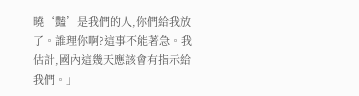曉‘豔’是我們的人,你們給我放了。誰理你啊?這事不能著急。我估計,國內這幾天應該會有指示給我們。」